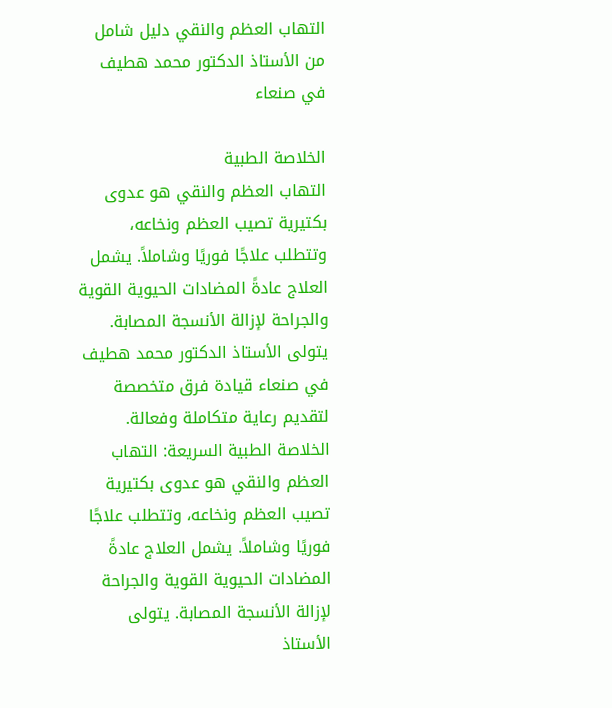التهاب العظم والنقي دليل شامل من الأستاذ الدكتور محمد هطيف في صنعاء

الخلاصة الطبية
التهاب العظم والنقي هو عدوى بكتيرية تصيب العظم ونخاعه، وتتطلب علاجًا فوريًا وشاملاً. يشمل العلاج عادةً المضادات الحيوية القوية والجراحة لإزالة الأنسجة المصابة. يتولى الأستاذ الدكتور محمد هطيف في صنعاء قيادة فرق متخصصة لتقديم رعاية متكاملة وفعالة.
الخلاصة الطبية السريعة: التهاب العظم والنقي هو عدوى بكتيرية تصيب العظم ونخاعه، وتتطلب علاجًا فوريًا وشاملاً. يشمل العلاج عادةً المضادات الحيوية القوية والجراحة لإزالة الأنسجة المصابة. يتولى الأستاذ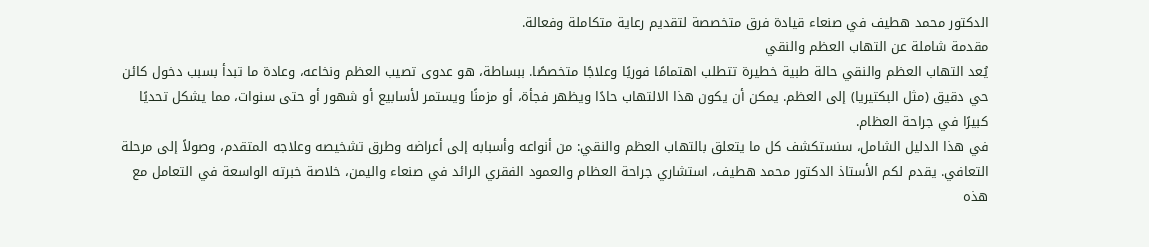الدكتور محمد هطيف في صنعاء قيادة فرق متخصصة لتقديم رعاية متكاملة وفعالة.
مقدمة شاملة عن التهاب العظم والنقي
يُعد التهاب العظم والنقي حالة طبية خطيرة تتطلب اهتمامًا فوريًا وعلاجًا متخصصًا. ببساطة، هو عدوى تصيب العظم ونخاعه، وعادة ما تبدأ بسبب دخول كائن حي دقيق (مثل البكتيريا) إلى العظم. يمكن أن يكون هذا الالتهاب حادًا ويظهر فجأة، أو مزمنًا ويستمر لأسابيع أو شهور أو حتى سنوات، مما يشكل تحديًا كبيرًا في جراحة العظام.
في هذا الدليل الشامل، سنستكشف كل ما يتعلق بالتهاب العظم والنقي: من أنواعه وأسبابه إلى أعراضه وطرق تشخيصه وعلاجه المتقدم، وصولاً إلى مرحلة التعافي. يقدم لكم الأستاذ الدكتور محمد هطيف، استشاري جراحة العظام والعمود الفقري الرائد في صنعاء واليمن، خلاصة خبرته الواسعة في التعامل مع هذه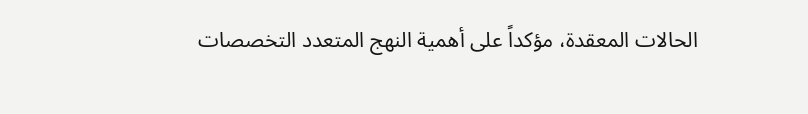الحالات المعقدة، مؤكداً على أهمية النهج المتعدد التخصصات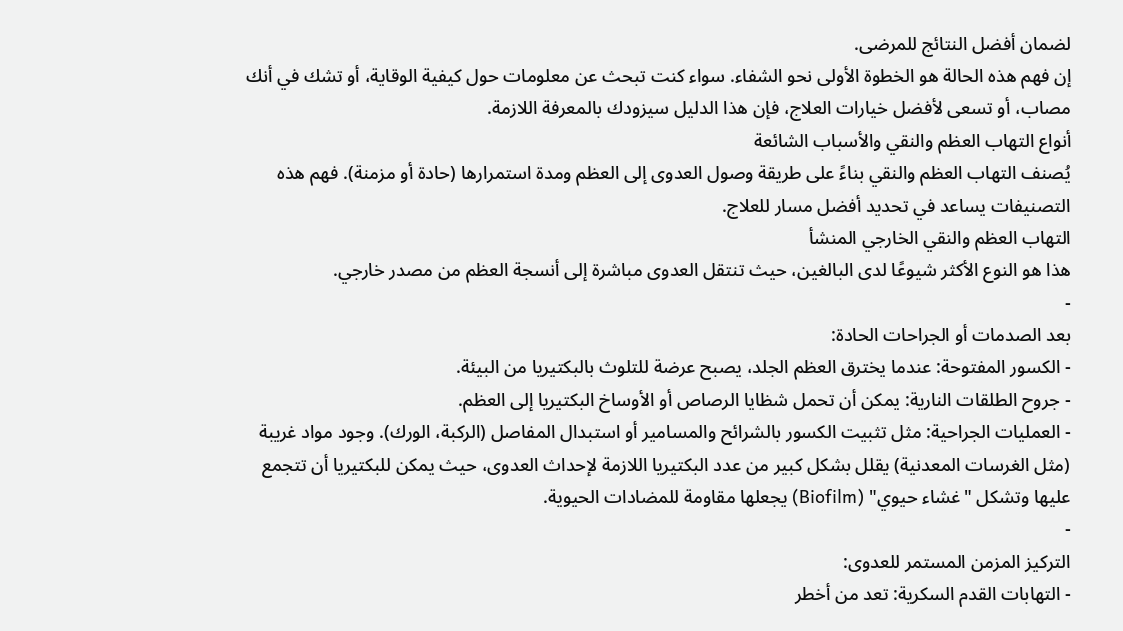لضمان أفضل النتائج للمرضى.
إن فهم هذه الحالة هو الخطوة الأولى نحو الشفاء. سواء كنت تبحث عن معلومات حول كيفية الوقاية، أو تشك في أنك مصاب، أو تسعى لأفضل خيارات العلاج، فإن هذا الدليل سيزودك بالمعرفة اللازمة.
أنواع التهاب العظم والنقي والأسباب الشائعة
يُصنف التهاب العظم والنقي بناءً على طريقة وصول العدوى إلى العظم ومدة استمرارها (حادة أو مزمنة). فهم هذه التصنيفات يساعد في تحديد أفضل مسار للعلاج.
التهاب العظم والنقي الخارجي المنشأ
هذا هو النوع الأكثر شيوعًا لدى البالغين، حيث تنتقل العدوى مباشرة إلى أنسجة العظم من مصدر خارجي.
-
بعد الصدمات أو الجراحات الحادة:
- الكسور المفتوحة: عندما يخترق العظم الجلد، يصبح عرضة للتلوث بالبكتيريا من البيئة.
- جروح الطلقات النارية: يمكن أن تحمل شظايا الرصاص أو الأوساخ البكتيريا إلى العظم.
- العمليات الجراحية: مثل تثبيت الكسور بالشرائح والمسامير أو استبدال المفاصل (الركبة، الورك). وجود مواد غريبة (مثل الغرسات المعدنية) يقلل بشكل كبير من عدد البكتيريا اللازمة لإحداث العدوى، حيث يمكن للبكتيريا أن تتجمع عليها وتشكل "غشاء حيوي" (Biofilm) يجعلها مقاومة للمضادات الحيوية.
-
التركيز المزمن المستمر للعدوى:
- التهابات القدم السكرية: تعد من أخطر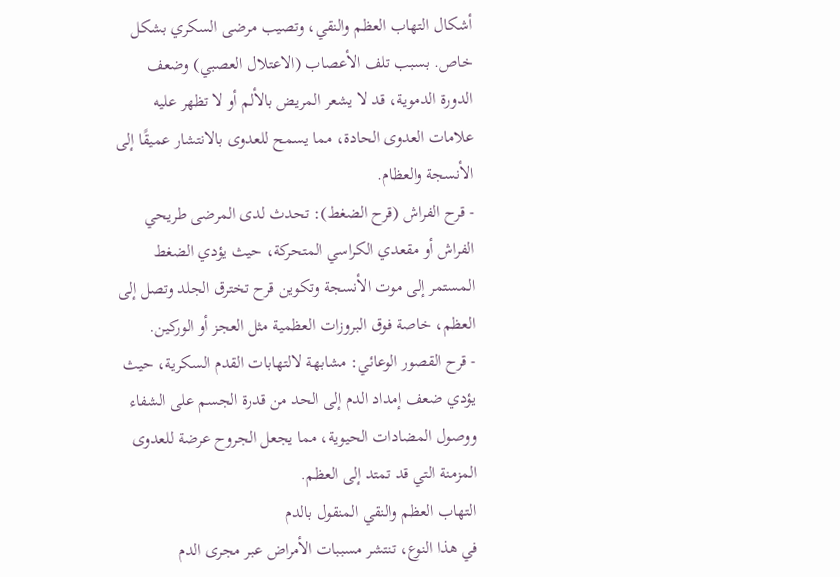أشكال التهاب العظم والنقي، وتصيب مرضى السكري بشكل خاص. بسبب تلف الأعصاب (الاعتلال العصبي) وضعف الدورة الدموية، قد لا يشعر المريض بالألم أو لا تظهر عليه علامات العدوى الحادة، مما يسمح للعدوى بالانتشار عميقًا إلى الأنسجة والعظام.
- قرح الفراش (قرح الضغط): تحدث لدى المرضى طريحي الفراش أو مقعدي الكراسي المتحركة، حيث يؤدي الضغط المستمر إلى موت الأنسجة وتكوين قرح تخترق الجلد وتصل إلى العظم، خاصة فوق البروزات العظمية مثل العجز أو الوركين.
- قرح القصور الوعائي: مشابهة لالتهابات القدم السكرية، حيث يؤدي ضعف إمداد الدم إلى الحد من قدرة الجسم على الشفاء ووصول المضادات الحيوية، مما يجعل الجروح عرضة للعدوى المزمنة التي قد تمتد إلى العظم.
التهاب العظم والنقي المنقول بالدم
في هذا النوع، تنتشر مسببات الأمراض عبر مجرى الدم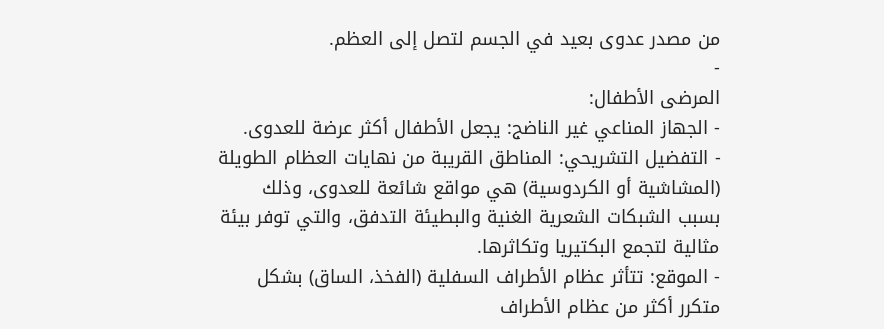من مصدر عدوى بعيد في الجسم لتصل إلى العظم.
-
المرضى الأطفال:
- الجهاز المناعي غير الناضج: يجعل الأطفال أكثر عرضة للعدوى.
- التفضيل التشريحي: المناطق القريبة من نهايات العظام الطويلة (المشاشية أو الكردوسية) هي مواقع شائعة للعدوى، وذلك بسبب الشبكات الشعرية الغنية والبطيئة التدفق، والتي توفر بيئة مثالية لتجمع البكتيريا وتكاثرها.
- الموقع: تتأثر عظام الأطراف السفلية (الفخذ، الساق) بشكل متكرر أكثر من عظام الأطراف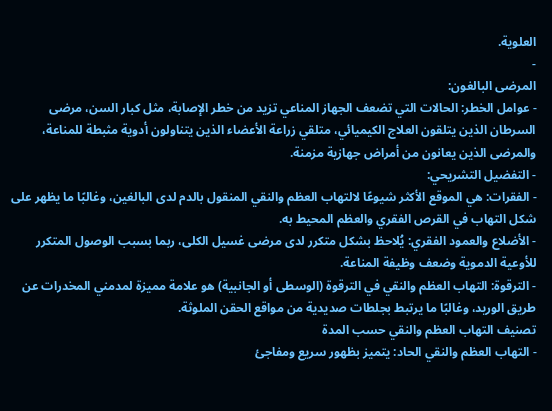العلوية.
-
المرضى البالغون:
- عوامل الخطر: الحالات التي تضعف الجهاز المناعي تزيد من خطر الإصابة، مثل كبار السن، مرضى السرطان الذين يتلقون العلاج الكيميائي، متلقي زراعة الأعضاء الذين يتناولون أدوية مثبطة للمناعة، والمرضى الذين يعانون من أمراض جهازية مزمنة.
- التفضيل التشريحي:
- الفقرات: هي الموقع الأكثر شيوعًا لالتهاب العظم والنقي المنقول بالدم لدى البالغين، وغالبًا ما يظهر على شكل التهاب في القرص الفقري والعظم المحيط به.
- الأضلاع والعمود الفقري: يُلاحظ بشكل متكرر لدى مرضى غسيل الكلى، ربما بسبب الوصول المتكرر للأوعية الدموية وضعف وظيفة المناعة.
- الترقوة: التهاب العظم والنقي في الترقوة (الوسطى أو الجانبية) هو علامة مميزة لمدمني المخدرات عن طريق الوريد، وغالبًا ما يرتبط بجلطات صديدية من مواقع الحقن الملوثة.
تصنيف التهاب العظم والنقي حسب المدة
- التهاب العظم والنقي الحاد: يتميز بظهور سريع ومفاجئ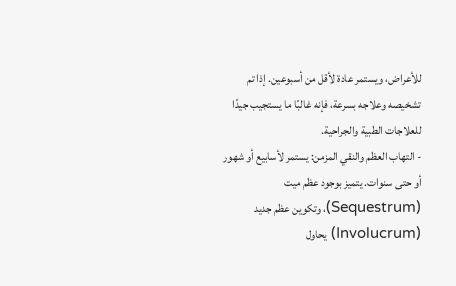للأعراض، ويستمر عادة لأقل من أسبوعين. إذا تم تشخيصه وعلاجه بسرعة، فإنه غالبًا ما يستجيب جيدًا للعلاجات الطبية والجراحية.
- التهاب العظم والنقي المزمن: يستمر لأسابيع أو شهور أو حتى سنوات. يتميز بوجود عظم ميت (Sequestrum)، وتكوين عظم جديد (Involucrum) يحاول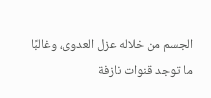الجسم من خلاله عزل العدوى، وغالبًا ما توجد قنوات نازفة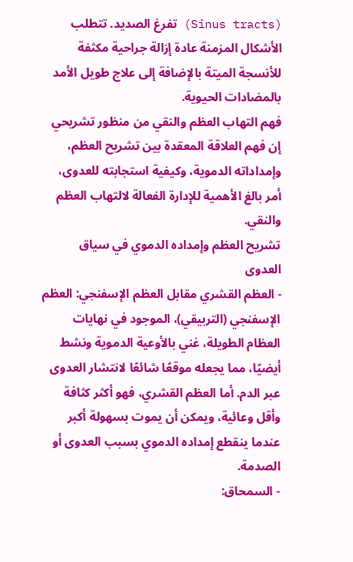(Sinus tracts) تفرغ الصديد. تتطلب الأشكال المزمنة عادة إزالة جراحية مكثفة للأنسجة الميتة بالإضافة إلى علاج طويل الأمد بالمضادات الحيوية.
فهم التهاب العظم والنقي من منظور تشريحي
إن فهم العلاقة المعقدة بين تشريح العظم، وإمداداته الدموية، وكيفية استجابته للعدوى، أمر بالغ الأهمية للإدارة الفعالة لالتهاب العظم والنقي.
تشريح العظم وإمداده الدموي في سياق العدوى
- العظم القشري مقابل العظم الإسفنجي: العظم الإسفنجي (التربيقي)، الموجود في نهايات العظام الطويلة، غني بالأوعية الدموية ونشط أيضيًا، مما يجعله موقعًا شائعًا لانتشار العدوى عبر الدم. أما العظم القشري، فهو أكثر كثافة وأقل وعائية، ويمكن أن يموت بسهولة أكبر عندما ينقطع إمداده الدموي بسبب العدوى أو الصدمة.
- السمحاق: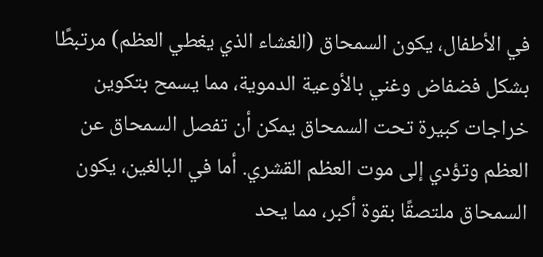في الأطفال، يكون السمحاق (الغشاء الذي يغطي العظم) مرتبطًا بشكل فضفاض وغني بالأوعية الدموية، مما يسمح بتكوين خراجات كبيرة تحت السمحاق يمكن أن تفصل السمحاق عن العظم وتؤدي إلى موت العظم القشري. أما في البالغين، يكون السمحاق ملتصقًا بقوة أكبر، مما يحد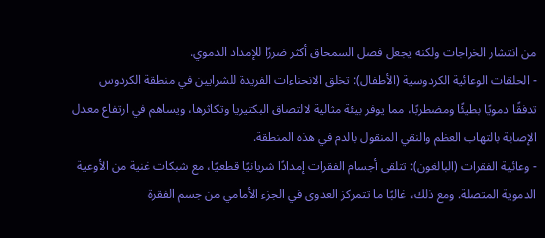من انتشار الخراجات ولكنه يجعل فصل السمحاق أكثر ضررًا للإمداد الدموي.
- الحلقات الوعائية الكردوسية (الأطفال): تخلق الانحناءات الفريدة للشرايين في منطقة الكردوس تدفقًا دمويًا بطيئًا ومضطربًا، مما يوفر بيئة مثالية لالتصاق البكتيريا وتكاثرها، ويساهم في ارتفاع معدل الإصابة بالتهاب العظم والنقي المنقول بالدم في هذه المنطقة.
- وعائية الفقرات (البالغون): تتلقى أجسام الفقرات إمدادًا شريانيًا قطعيًا، مع شبكات غنية من الأوعية الدموية المتصلة. ومع ذلك، غالبًا ما تتمركز العدوى في الجزء الأمامي من جسم الفقرة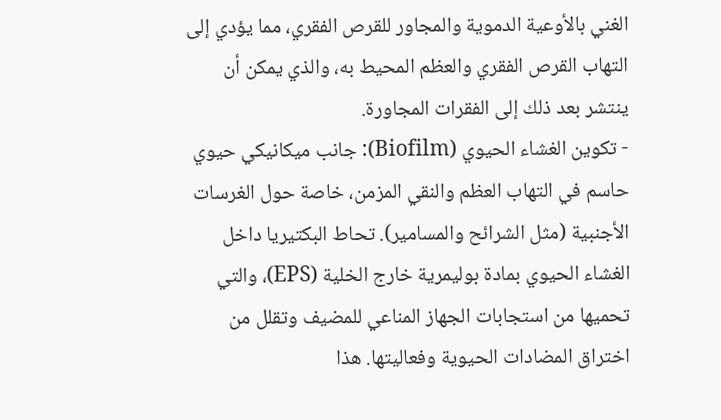الغني بالأوعية الدموية والمجاور للقرص الفقري، مما يؤدي إلى التهاب القرص الفقري والعظم المحيط به، والذي يمكن أن ينتشر بعد ذلك إلى الفقرات المجاورة.
- تكوين الغشاء الحيوي (Biofilm): جانب ميكانيكي حيوي حاسم في التهاب العظم والنقي المزمن، خاصة حول الغرسات الأجنبية (مثل الشرائح والمسامير). تحاط البكتيريا داخل الغشاء الحيوي بمادة بوليمرية خارج الخلية (EPS)، والتي تحميها من استجابات الجهاز المناعي للمضيف وتقلل من اختراق المضادات الحيوية وفعاليتها. هذا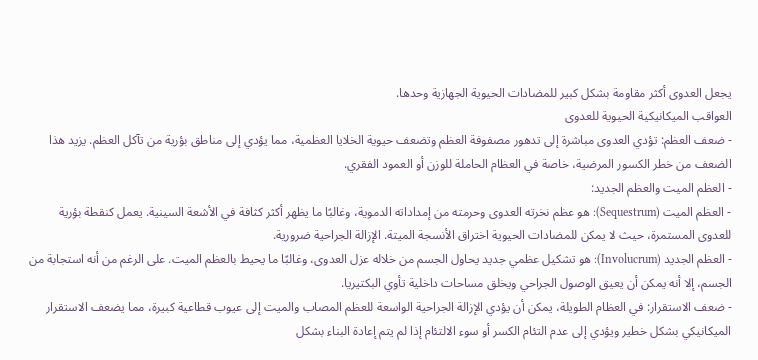يجعل العدوى أكثر مقاومة بشكل كبير للمضادات الحيوية الجهازية وحدها.
العواقب الميكانيكية الحيوية للعدوى
- ضعف العظم: تؤدي العدوى مباشرة إلى تدهور مصفوفة العظم وتضعف حيوية الخلايا العظمية، مما يؤدي إلى مناطق بؤرية من تآكل العظم. يزيد هذا الضعف من خطر الكسور المرضية، خاصة في العظام الحاملة للوزن أو العمود الفقري.
- العظم الميت والعظم الجديد:
- العظم الميت (Sequestrum): هو عظم نخرته العدوى وحرمته من إمداداته الدموية، وغالبًا ما يظهر أكثر كثافة في الأشعة السينية. يعمل كنقطة بؤرية للعدوى المستمرة، حيث لا يمكن للمضادات الحيوية اختراق الأنسجة الميتة. الإزالة الجراحية ضرورية.
- العظم الجديد (Involucrum): هو تشكيل عظمي جديد يحاول الجسم من خلاله عزل العدوى، وغالبًا ما يحيط بالعظم الميت. على الرغم من أنه استجابة من الجسم، إلا أنه يمكن أن يعيق الوصول الجراحي ويخلق مساحات داخلية تأوي البكتيريا.
- ضعف الاستقرار: في العظام الطويلة، يمكن أن يؤدي الإزالة الجراحية الواسعة للعظم المصاب والميت إلى عيوب قطاعية كبيرة، مما يضعف الاستقرار الميكانيكي بشكل خطير ويؤدي إلى عدم التئام الكسر أو سوء الالتئام إذا لم يتم إعادة البناء بشكل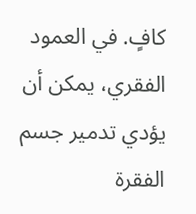كافٍ. في العمود الفقري، يمكن أن يؤدي تدمير جسم الفقرة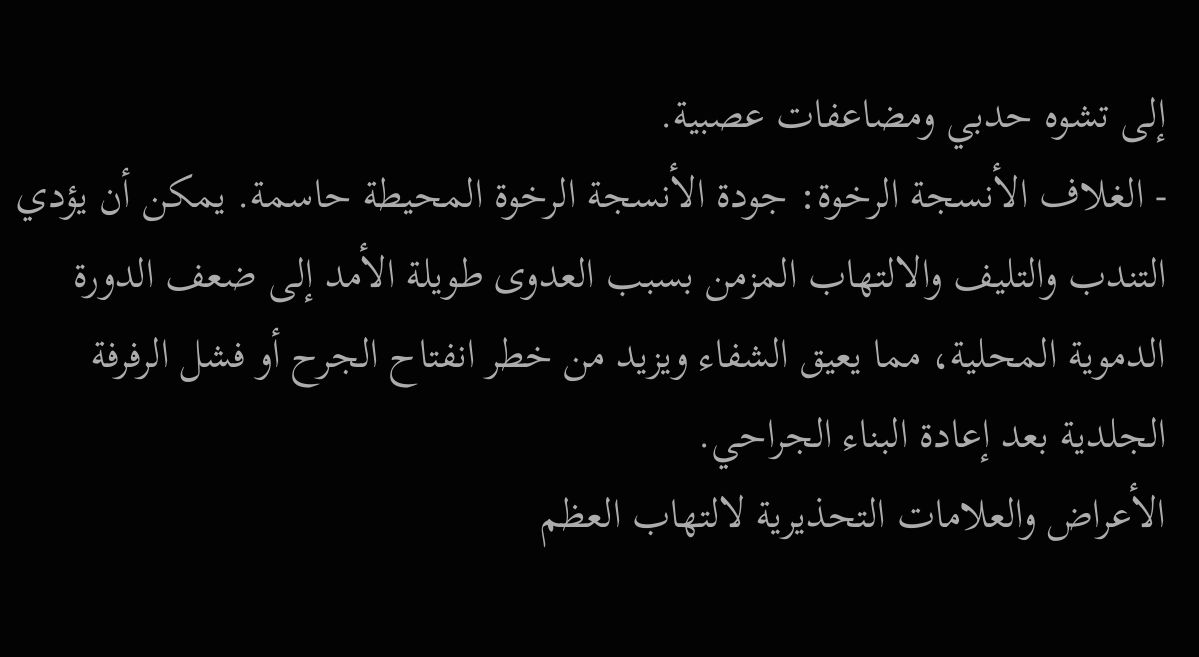إلى تشوه حدبي ومضاعفات عصبية.
- الغلاف الأنسجة الرخوة: جودة الأنسجة الرخوة المحيطة حاسمة. يمكن أن يؤدي التندب والتليف والالتهاب المزمن بسبب العدوى طويلة الأمد إلى ضعف الدورة الدموية المحلية، مما يعيق الشفاء ويزيد من خطر انفتاح الجرح أو فشل الرفرفة الجلدية بعد إعادة البناء الجراحي.
الأعراض والعلامات التحذيرية لالتهاب العظم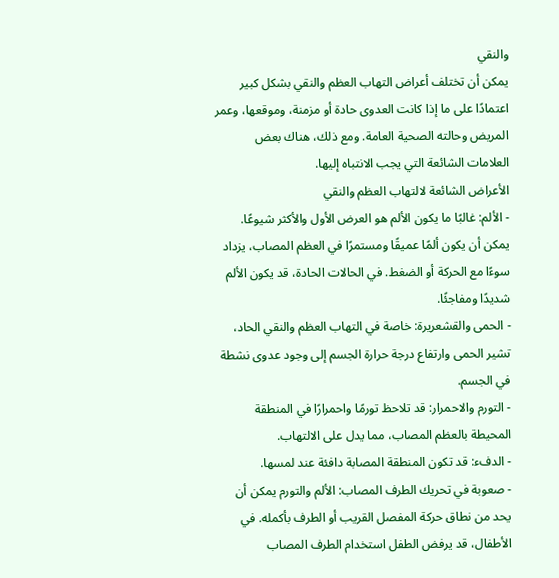والنقي
يمكن أن تختلف أعراض التهاب العظم والنقي بشكل كبير اعتمادًا على ما إذا كانت العدوى حادة أو مزمنة، وموقعها، وعمر المريض وحالته الصحية العامة. ومع ذلك، هناك بعض العلامات الشائعة التي يجب الانتباه إليها.
الأعراض الشائعة لالتهاب العظم والنقي
- الألم: غالبًا ما يكون الألم هو العرض الأول والأكثر شيوعًا. يمكن أن يكون ألمًا عميقًا ومستمرًا في العظم المصاب، يزداد سوءًا مع الحركة أو الضغط. في الحالات الحادة، قد يكون الألم شديدًا ومفاجئًا.
- الحمى والقشعريرة: خاصة في التهاب العظم والنقي الحاد، تشير الحمى وارتفاع درجة حرارة الجسم إلى وجود عدوى نشطة في الجسم.
- التورم والاحمرار: قد تلاحظ تورمًا واحمرارًا في المنطقة المحيطة بالعظم المصاب، مما يدل على الالتهاب.
- الدفء: قد تكون المنطقة المصابة دافئة عند لمسها.
- صعوبة في تحريك الطرف المصاب: الألم والتورم يمكن أن يحد من نطاق حركة المفصل القريب أو الطرف بأكمله. في الأطفال، قد يرفض الطفل استخدام الطرف المصاب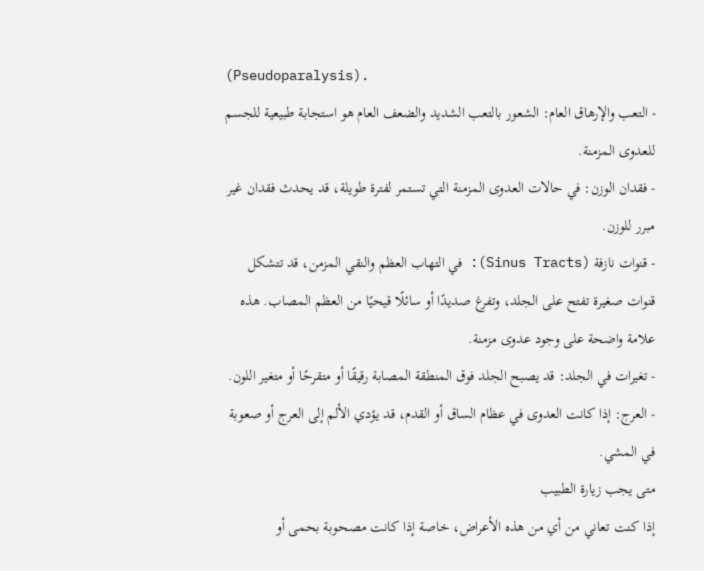(Pseudoparalysis).
- التعب والإرهاق العام: الشعور بالتعب الشديد والضعف العام هو استجابة طبيعية للجسم للعدوى المزمنة.
- فقدان الوزن: في حالات العدوى المزمنة التي تستمر لفترة طويلة، قد يحدث فقدان غير مبرر للوزن.
- قنوات نازفة (Sinus Tracts): في التهاب العظم والنقي المزمن، قد تتشكل قنوات صغيرة تفتح على الجلد، وتفرغ صديدًا أو سائلًا قيحيًا من العظم المصاب. هذه علامة واضحة على وجود عدوى مزمنة.
- تغيرات في الجلد: قد يصبح الجلد فوق المنطقة المصابة رقيقًا أو متقرحًا أو متغير اللون.
- العرج: إذا كانت العدوى في عظام الساق أو القدم، قد يؤدي الألم إلى العرج أو صعوبة في المشي.
متى يجب زيارة الطبيب
إذا كنت تعاني من أي من هذه الأعراض، خاصة إذا كانت مصحوبة بحمى أو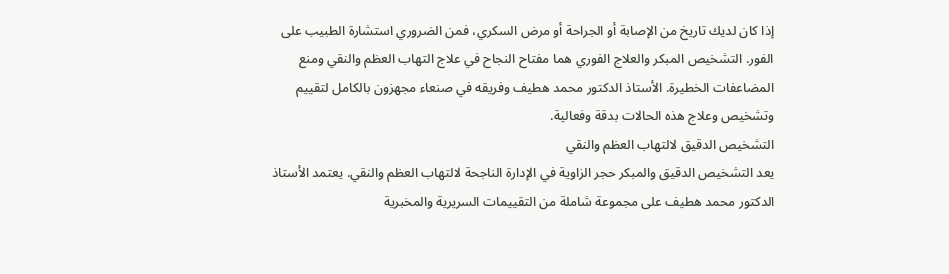إذا كان لديك تاريخ من الإصابة أو الجراحة أو مرض السكري، فمن الضروري استشارة الطبيب على الفور. التشخيص المبكر والعلاج الفوري هما مفتاح النجاح في علاج التهاب العظم والنقي ومنع المضاعفات الخطيرة. الأستاذ الدكتور محمد هطيف وفريقه في صنعاء مجهزون بالكامل لتقييم وتشخيص وعلاج هذه الحالات بدقة وفعالية.
التشخيص الدقيق لالتهاب العظم والنقي
يعد التشخيص الدقيق والمبكر حجر الزاوية في الإدارة الناجحة لالتهاب العظم والنقي. يعتمد الأستاذ الدكتور محمد هطيف على مجموعة شاملة من التقييمات السريرية والمخبرية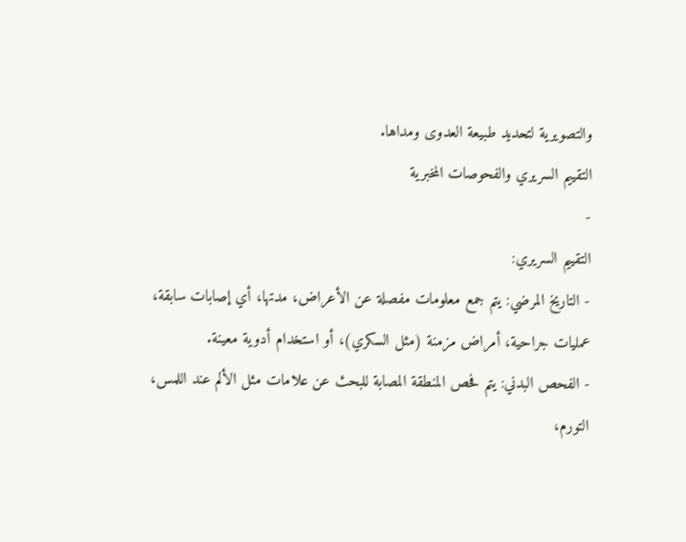والتصويرية لتحديد طبيعة العدوى ومداها.
التقييم السريري والفحوصات المخبرية
-
التقييم السريري:
- التاريخ المرضي: يتم جمع معلومات مفصلة عن الأعراض، مدتها، أي إصابات سابقة، عمليات جراحية، أمراض مزمنة (مثل السكري)، أو استخدام أدوية معينة.
- الفحص البدني: يتم فحص المنطقة المصابة للبحث عن علامات مثل الألم عند اللمس، التورم،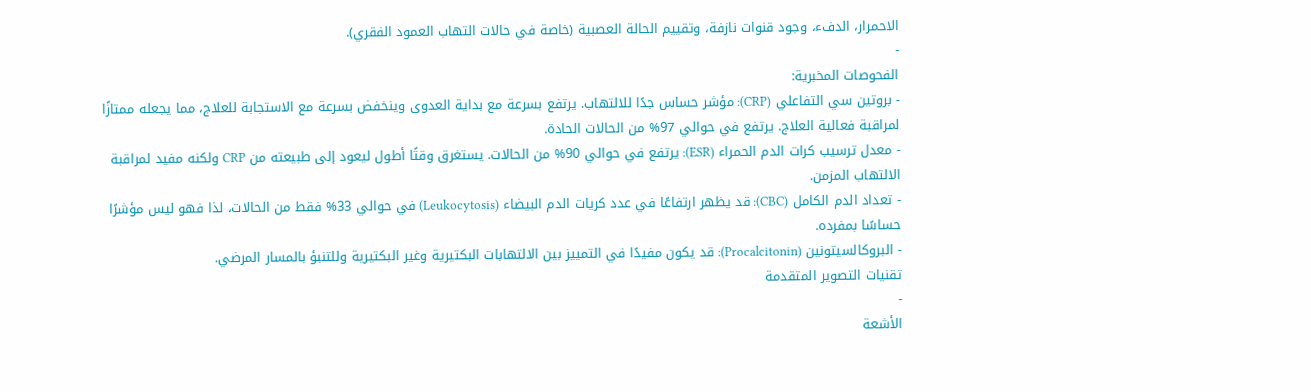الاحمرار، الدفء، وجود قنوات نازفة، وتقييم الحالة العصبية (خاصة في حالات التهاب العمود الفقري).
-
الفحوصات المخبرية:
- بروتين سي التفاعلي (CRP): مؤشر حساس جدًا للالتهاب. يرتفع بسرعة مع بداية العدوى وينخفض بسرعة مع الاستجابة للعلاج، مما يجعله ممتازًا لمراقبة فعالية العلاج. يرتفع في حوالي 97% من الحالات الحادة.
- معدل ترسيب كرات الدم الحمراء (ESR): يرتفع في حوالي 90% من الحالات. يستغرق وقتًا أطول ليعود إلى طبيعته من CRP ولكنه مفيد لمراقبة الالتهاب المزمن.
- تعداد الدم الكامل (CBC): قد يظهر ارتفاعًا في عدد كريات الدم البيضاء (Leukocytosis) في حوالي 33% فقط من الحالات، لذا فهو ليس مؤشرًا حساسًا بمفرده.
- البروكالسيتونين (Procalcitonin): قد يكون مفيدًا في التمييز بين الالتهابات البكتيرية وغير البكتيرية وللتنبؤ بالمسار المرضي.
تقنيات التصوير المتقدمة
-
الأشعة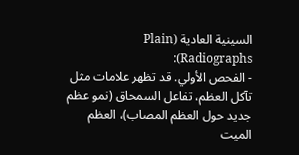السينية العادية (Plain Radiographs):
- الفحص الأولي. قد تظهر علامات مثل تآكل العظم، تفاعل السمحاق (نمو عظم جديد حول العظم المصاب)، العظم الميت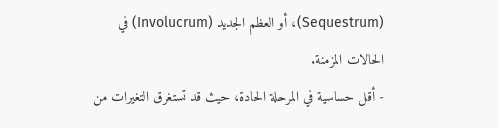(Sequestrum)، أو العظم الجديد (Involucrum) في الحالات المزمنة.
- أقل حساسية في المرحلة الحادة، حيث قد تستغرق التغيرات من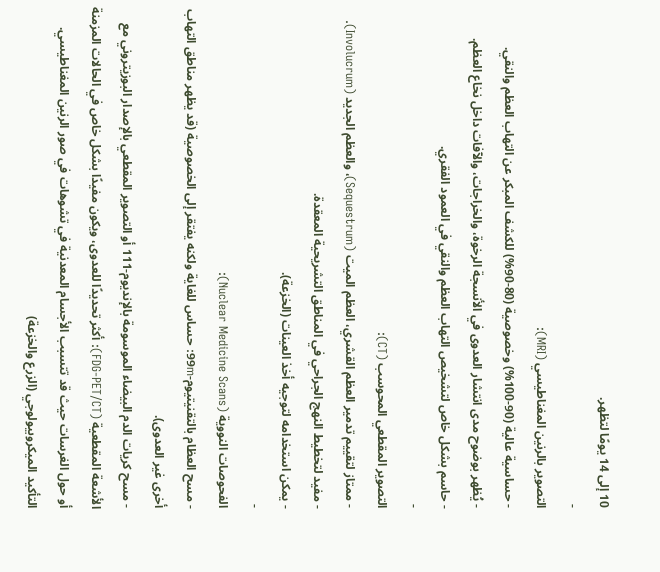10 إلى 14 يومًا لتظهر.
-
التصوير بالرنين المغناطيسي (MRI):
- حساسية عالية (90-100%) وخصوصية (80-90%) للكشف المبكر عن التهاب العظم والنقي.
- يُظهر بوضوح مدى انتشار العدوى في الأنسجة الرخوة، والخراجات، والآفات داخل نخاع العظم.
- حاسم بشكل خاص لتشخيص التهاب العظم والنقي في العمود الفقري.
-
التصوير المقطعي المحوسب (CT):
- ممتاز لتقييم تدمير العظم القشري، العظم الميت (Sequestrum)، والعظم الجديد (Involucrum).
- مفيد لتخطيط النهج الجراحي في المناطق التشريحية المعقدة.
- يمكن استخدامه لتوجيه أخذ العينات (الخزعة).
-
الفحوصات النووية (Nuclear Medicine Scans):
- مسح العظام بالتقنيتيوم-99m: حساس للغاية ولكنه يفتقر إلى الخصوصية (قد يظهر مناطق التهاب أخرى غير العدوى).
- مسح كريات الدم البيضاء الموسومة بالإنديوم-111 أو التصوير المقطعي بالإصدار البوزيتروني مع الأشعة المقطعية (FDG-PET/CT): أكثر تحديدًا للعدوى، ويكون مفيدًا بشكل خاص في الحالات المزمنة أو حول الغرسات حيث قد تتسبب الأجسام المعدنية في تشوهات في صور الرنين المغناطيسي.
التأكيد الميكروبيولوجي (الزرع والخزعة)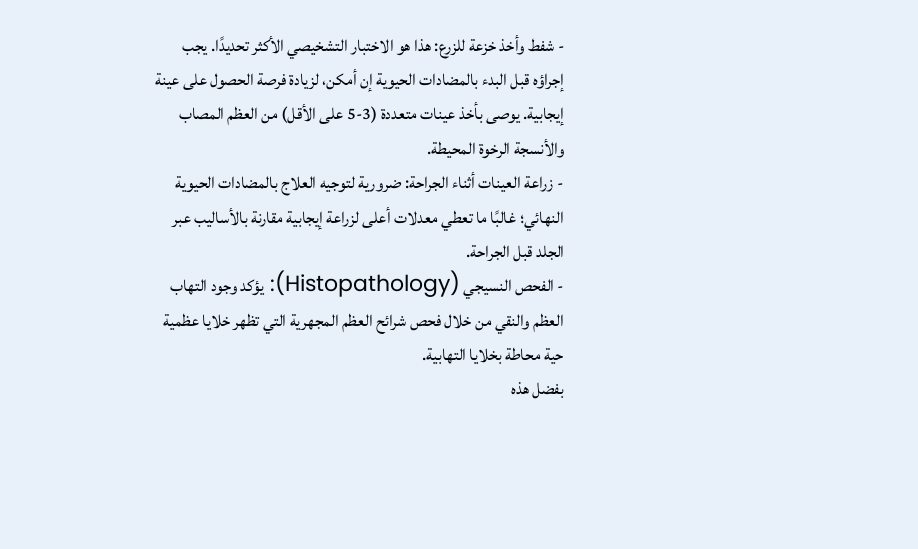- شفط وأخذ خزعة للزرع: هذا هو الاختبار التشخيصي الأكثر تحديدًا. يجب إجراؤه قبل البدء بالمضادات الحيوية إن أمكن، لزيادة فرصة الحصول على عينة إيجابية. يوصى بأخذ عينات متعددة (3-5 على الأقل) من العظم المصاب والأنسجة الرخوة المحيطة.
- زراعة العينات أثناء الجراحة: ضرورية لتوجيه العلاج بالمضادات الحيوية النهائي؛ غالبًا ما تعطي معدلات أعلى لزراعة إيجابية مقارنة بالأساليب عبر الجلد قبل الجراحة.
- الفحص النسيجي (Histopathology): يؤكد وجود التهاب العظم والنقي من خلال فحص شرائح العظم المجهرية التي تظهر خلايا عظمية حية محاطة بخلايا التهابية.
بفضل هذه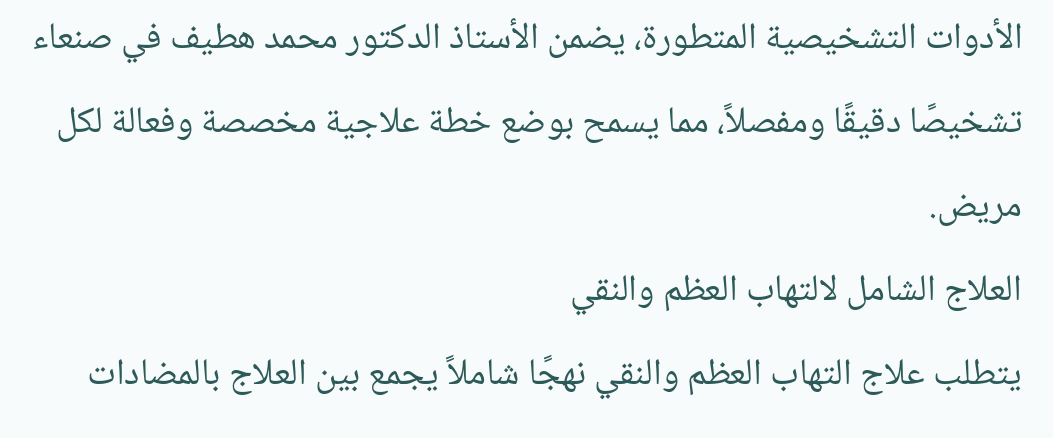الأدوات التشخيصية المتطورة، يضمن الأستاذ الدكتور محمد هطيف في صنعاء تشخيصًا دقيقًا ومفصلاً، مما يسمح بوضع خطة علاجية مخصصة وفعالة لكل مريض.
العلاج الشامل لالتهاب العظم والنقي
يتطلب علاج التهاب العظم والنقي نهجًا شاملاً يجمع بين العلاج بالمضادات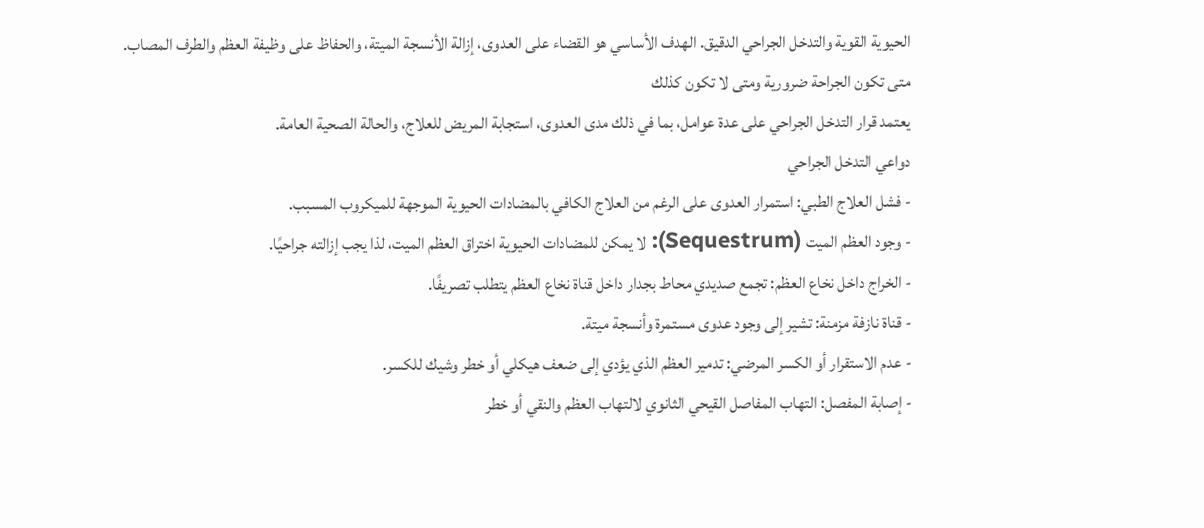الحيوية القوية والتدخل الجراحي الدقيق. الهدف الأساسي هو القضاء على العدوى، إزالة الأنسجة الميتة، والحفاظ على وظيفة العظم والطرف المصاب.
متى تكون الجراحة ضرورية ومتى لا تكون كذلك
يعتمد قرار التدخل الجراحي على عدة عوامل، بما في ذلك مدى العدوى، استجابة المريض للعلاج، والحالة الصحية العامة.
دواعي التدخل الجراحي
- فشل العلاج الطبي: استمرار العدوى على الرغم من العلاج الكافي بالمضادات الحيوية الموجهة للميكروب المسبب.
- وجود العظم الميت (Sequestrum): لا يمكن للمضادات الحيوية اختراق العظم الميت، لذا يجب إزالته جراحيًا.
- الخراج داخل نخاع العظم: تجمع صديدي محاط بجدار داخل قناة نخاع العظم يتطلب تصريفًا.
- قناة نازفة مزمنة: تشير إلى وجود عدوى مستمرة وأنسجة ميتة.
- عدم الاستقرار أو الكسر المرضي: تدمير العظم الذي يؤدي إلى ضعف هيكلي أو خطر وشيك للكسر.
- إصابة المفصل: التهاب المفاصل القيحي الثانوي لالتهاب العظم والنقي أو خطر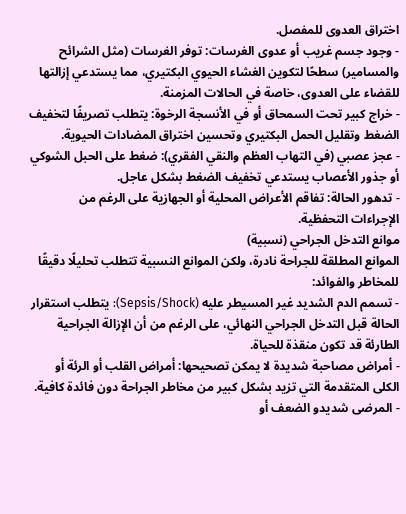اختراق العدوى للمفصل.
- وجود جسم غريب أو عدوى الغرسات: توفر الغرسات (مثل الشرائح والمسامير) سطحًا لتكوين الغشاء الحيوي البكتيري، مما يستدعي إزالتها للقضاء على العدوى، خاصة في الحالات المزمنة.
- خراج كبير تحت السمحاق أو في الأنسجة الرخوة: يتطلب تصريفًا لتخفيف الضغط وتقليل الحمل البكتيري وتحسين اختراق المضادات الحيوية.
- عجز عصبي (في التهاب العظم والنقي الفقري): ضغط على الحبل الشوكي أو جذور الأعصاب يستدعي تخفيف الضغط بشكل عاجل.
- تدهور الحالة: تفاقم الأعراض المحلية أو الجهازية على الرغم من الإجراءات التحفظية.
موانع التدخل الجراحي (نسبية)
الموانع المطلقة للجراحة نادرة، ولكن الموانع النسبية تتطلب تحليلًا دقيقًا للمخاطر والفوائد:
- تسمم الدم الشديد غير المسيطر عليه (Sepsis/Shock): يتطلب استقرار الحالة قبل التدخل الجراحي النهائي، على الرغم من أن الإزالة الجراحية الطارئة قد تكون منقذة للحياة.
- أمراض مصاحبة شديدة لا يمكن تصحيحها: أمراض القلب أو الرئة أو الكلى المتقدمة التي تزيد بشكل كبير من مخاطر الجراحة دون فائدة كافية.
- المرضى شديدو الضعف أو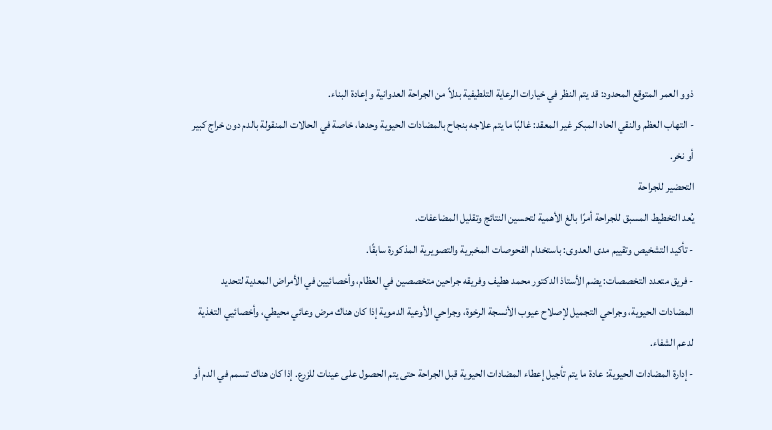ذوو العمر المتوقع المحدود: قد يتم النظر في خيارات الرعاية التلطيفية بدلاً من الجراحة العدوانية وإعادة البناء.
- التهاب العظم والنقي الحاد المبكر غير المعقد: غالبًا ما يتم علاجه بنجاح بالمضادات الحيوية وحدها، خاصة في الحالات المنقولة بالدم دون خراج كبير أو نخر.
التحضير للجراحة
يُعد التخطيط المسبق للجراحة أمرًا بالغ الأهمية لتحسين النتائج وتقليل المضاعفات.
- تأكيد التشخيص وتقييم مدى العدوى: باستخدام الفحوصات المخبرية والتصويرية المذكورة سابقًا.
- فريق متعدد التخصصات: يضم الأستاذ الدكتور محمد هطيف وفريقه جراحين متخصصين في العظام، وأخصائيين في الأمراض المعدية لتحديد المضادات الحيوية، وجراحي التجميل لإصلاح عيوب الأنسجة الرخوة، وجراحي الأوعية الدموية إذا كان هناك مرض وعائي محيطي، وأخصائيي التغذية لدعم الشفاء.
- إدارة المضادات الحيوية: عادة ما يتم تأجيل إعطاء المضادات الحيوية قبل الجراحة حتى يتم الحصول على عينات للزرع. إذا كان هناك تسمم في الدم أو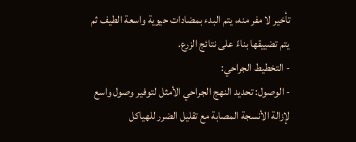تأخير لا مفر منه، يتم البدء بمضادات حيوية واسعة الطيف ثم يتم تضييقها بناءً على نتائج الزرع.
- التخطيط الجراحي:
- الوصول: تحديد النهج الجراحي الأمثل لتوفير وصول واسع لإزالة الأنسجة المصابة مع تقليل الضرر للهياكل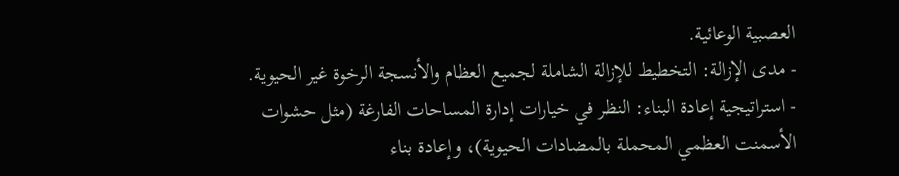العصبية الوعائية.
- مدى الإزالة: التخطيط للإزالة الشاملة لجميع العظام والأنسجة الرخوة غير الحيوية.
- استراتيجية إعادة البناء: النظر في خيارات إدارة المساحات الفارغة (مثل حشوات الأسمنت العظمي المحملة بالمضادات الحيوية)، وإعادة بناء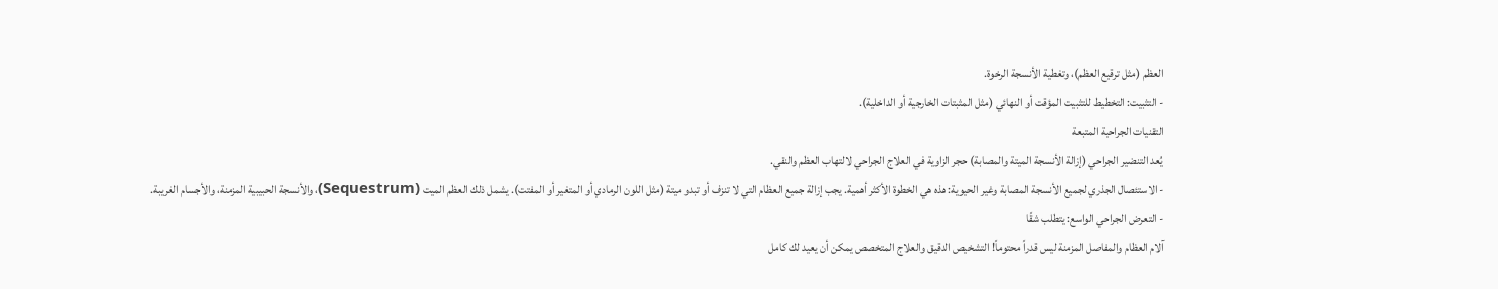العظم (مثل ترقيع العظم)، وتغطية الأنسجة الرخوة.
- التثبيت: التخطيط للتثبيت المؤقت أو النهائي (مثل المثبتات الخارجية أو الداخلية).
التقنيات الجراحية المتبعة
يُعد التنضير الجراحي (إزالة الأنسجة الميتة والمصابة) حجر الزاوية في العلاج الجراحي لالتهاب العظم والنقي.
- الاستئصال الجذري لجميع الأنسجة المصابة وغير الحيوية: هذه هي الخطوة الأكثر أهمية. يجب إزالة جميع العظام التي لا تنزف أو تبدو ميتة (مثل اللون الرمادي أو المتغير أو المفتت). يشمل ذلك العظم الميت (Sequestrum)، والأنسجة الحبيبية المزمنة، والأجسام الغريبة.
- التعرض الجراحي الواسع: يتطلب شقًا
آلام العظام والمفاصل المزمنة ليس قدراً محتوماً! التشخيص الدقيق والعلاج المتخصص يمكن أن يعيد لك كامل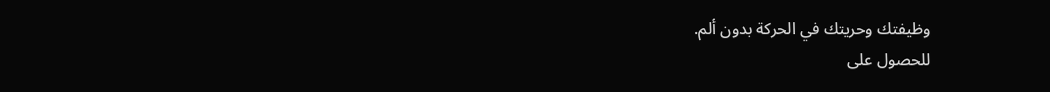وظيفتك وحريتك في الحركة بدون ألم.
للحصول على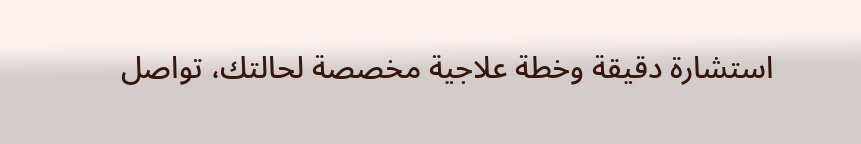استشارة دقيقة وخطة علاجية مخصصة لحالتك، تواصل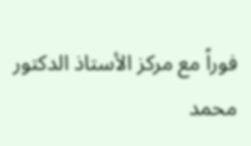فوراً مع مركز الأستاذ الدكتور محمد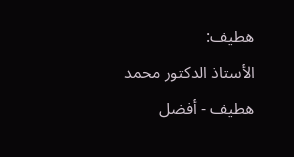هطيف:
الأستاذ الدكتور محمد هطيف - أفضل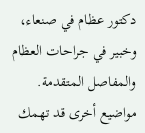دكتور عظام في صنعاء، وخبير في جراحات العظام والمفاصل المتقدمة.
مواضيع أخرى قد تهمك